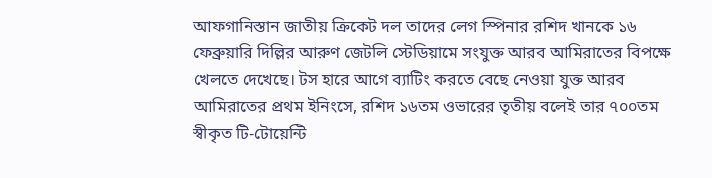আফগানিস্তান জাতীয় ক্রিকেট দল তাদের লেগ স্পিনার রশিদ খানকে ১৬ ফেব্রুয়ারি দিল্লির আরুণ জেটলি স্টেডিয়ামে সংযুক্ত আরব আমিরাতের বিপক্ষে খেলতে দেখেছে। টস হারে আগে ব্যাটিং করতে বেছে নেওয়া যুক্ত আরব আমিরাতের প্রথম ইনিংসে, রশিদ ১৬তম ওভারের তৃতীয় বলেই তার ৭০০তম স্বীকৃত টি-টোয়েন্টি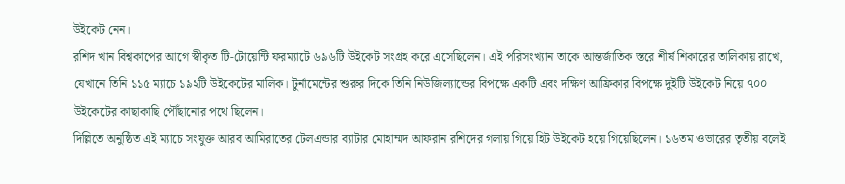উইকেট নেন।
রশিদ খান বিশ্বকাপের আগে স্বীকৃত টি-টোয়েন্টি ফরম্যাটে ৬৯৬টি উইকেট সংগ্রহ করে এসেছিলেন। এই পরিসংখ্যান তাকে আন্তর্জাতিক স্তরে শীর্ষ শিকারের তালিকায় রাখে, যেখানে তিনি ১১৫ ম্যাচে ১৯২টি উইকেটের মালিক। টুর্নামেন্টের শুরুর দিকে তিনি নিউজিল্যান্ডের বিপক্ষে একটি এবং দক্ষিণ আফ্রিকার বিপক্ষে দুইটি উইকেট নিয়ে ৭০০ উইকেটের কাছাকাছি পৌঁছানোর পথে ছিলেন।
দিল্লিতে অনুষ্ঠিত এই ম্যাচে সংযুক্ত আরব আমিরাতের টেলএন্ডার ব্যাটার মোহাম্মদ আফরান রশিদের গলায় গিয়ে হিট উইকেট হয়ে গিয়েছিলেন। ১৬তম ওভারের তৃতীয় বলেই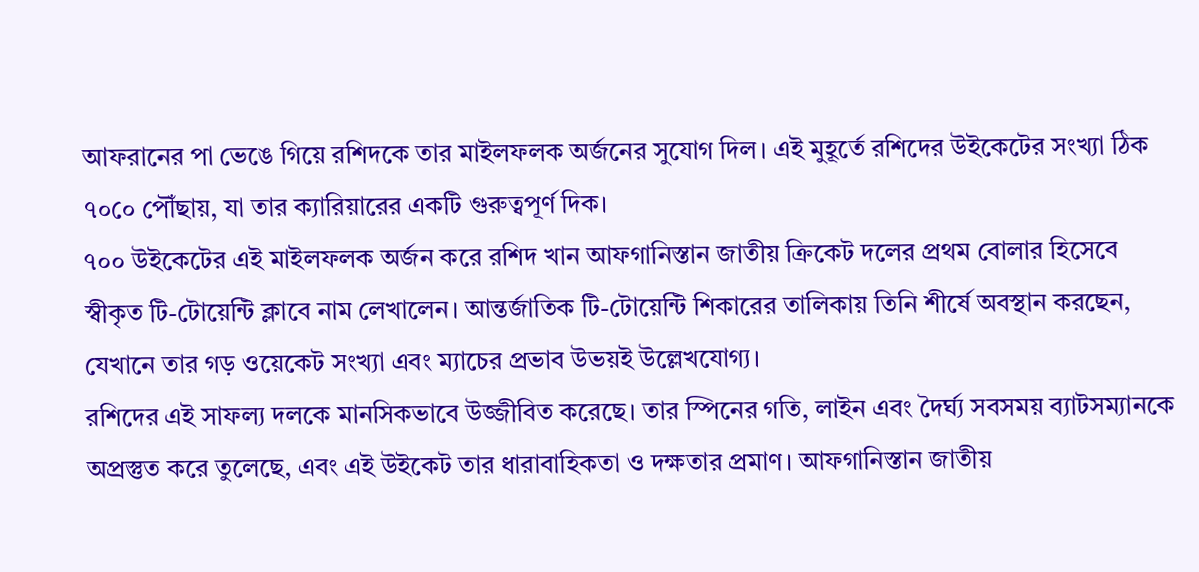আফরানের পা ভেঙে গিয়ে রশিদকে তার মাইলফলক অর্জনের সুযোগ দিল। এই মুহূর্তে রশিদের উইকেটের সংখ্যা ঠিক ৭০০ে পৌঁছায়, যা তার ক্যারিয়ারের একটি গুরুত্বপূর্ণ দিক।
৭০০ উইকেটের এই মাইলফলক অর্জন করে রশিদ খান আফগানিস্তান জাতীয় ক্রিকেট দলের প্রথম বোলার হিসেবে স্বীকৃত টি-টোয়েন্টি ক্লাবে নাম লেখালেন। আন্তর্জাতিক টি-টোয়েন্টি শিকারের তালিকায় তিনি শীর্ষে অবস্থান করছেন, যেখানে তার গড় ওয়েকেট সংখ্যা এবং ম্যাচের প্রভাব উভয়ই উল্লেখযোগ্য।
রশিদের এই সাফল্য দলকে মানসিকভাবে উজ্জীবিত করেছে। তার স্পিনের গতি, লাইন এবং দৈর্ঘ্য সবসময় ব্যাটসম্যানকে অপ্রস্তুত করে তুলেছে, এবং এই উইকেট তার ধারাবাহিকতা ও দক্ষতার প্রমাণ। আফগানিস্তান জাতীয়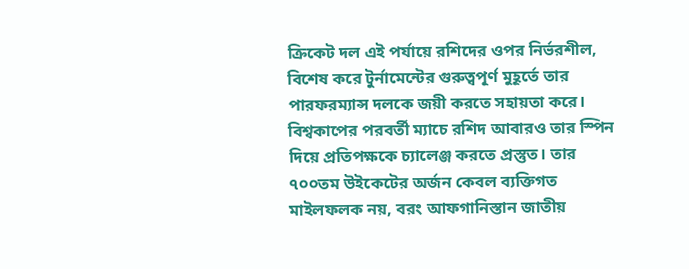ক্রিকেট দল এই পর্যায়ে রশিদের ওপর নির্ভরশীল, বিশেষ করে টুর্নামেন্টের গুরুত্বপূর্ণ মুহূর্তে তার পারফরম্যান্স দলকে জয়ী করতে সহায়তা করে।
বিশ্বকাপের পরবর্তী ম্যাচে রশিদ আবারও তার স্পিন দিয়ে প্রতিপক্ষকে চ্যালেঞ্জ করতে প্রস্তুত। তার ৭০০তম উইকেটের অর্জন কেবল ব্যক্তিগত মাইলফলক নয়, বরং আফগানিস্তান জাতীয়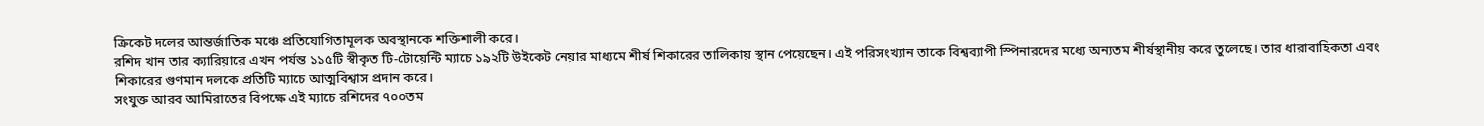ক্রিকেট দলের আন্তর্জাতিক মঞ্চে প্রতিযোগিতামূলক অবস্থানকে শক্তিশালী করে।
রশিদ খান তার ক্যারিয়ারে এখন পর্যন্ত ১১৫টি স্বীকৃত টি-টোয়েন্টি ম্যাচে ১৯২টি উইকেট নেয়ার মাধ্যমে শীর্ষ শিকারের তালিকায় স্থান পেয়েছেন। এই পরিসংখ্যান তাকে বিশ্বব্যাপী স্পিনারদের মধ্যে অন্যতম শীর্ষস্থানীয় করে তুলেছে। তার ধারাবাহিকতা এবং শিকারের গুণমান দলকে প্রতিটি ম্যাচে আত্মবিশ্বাস প্রদান করে।
সংযুক্ত আরব আমিরাতের বিপক্ষে এই ম্যাচে রশিদের ৭০০তম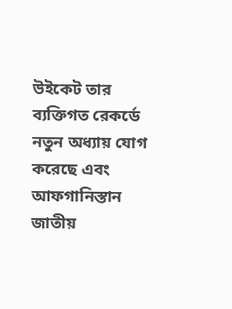উইকেট তার ব্যক্তিগত রেকর্ডে নতুন অধ্যায় যোগ করেছে এবং আফগানিস্তান জাতীয়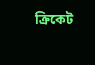ক্রিকেট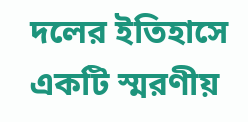দলের ইতিহাসে একটি স্মরণীয়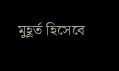মুহূর্ত হিসেবে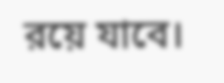রয়ে যাবে।